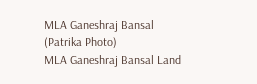MLA Ganeshraj Bansal (Patrika Photo)
MLA Ganeshraj Bansal Land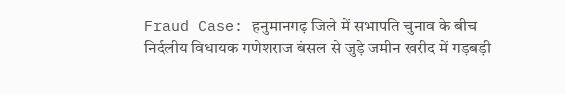Fraud Case: हनुमानगढ़ जिले में सभापति चुनाव के बीच निर्दलीय विधायक गणेशराज बंसल से जुड़े जमीन खरीद में गड़बड़ी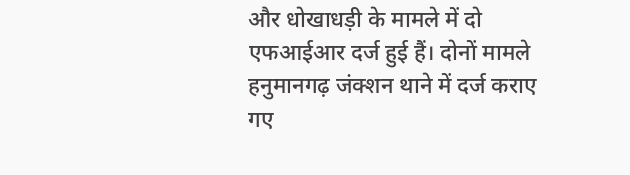और धोखाधड़ी के मामले में दो एफआईआर दर्ज हुई हैं। दोनों मामले हनुमानगढ़ जंक्शन थाने में दर्ज कराए गए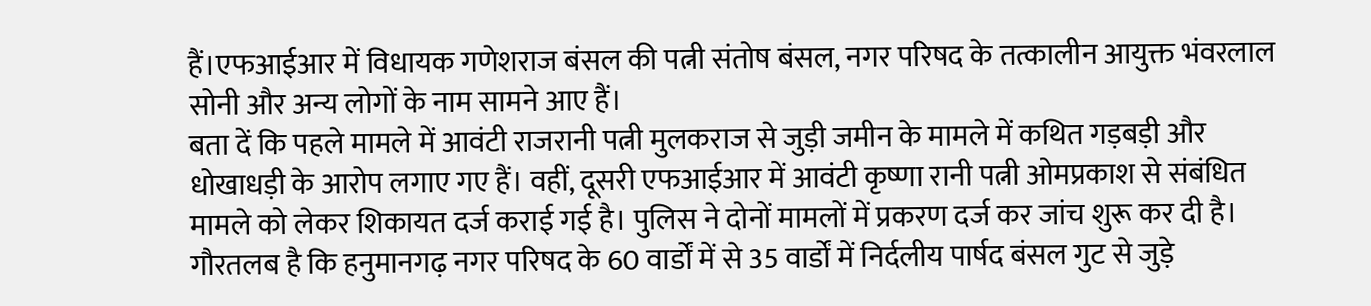हैं।एफआईआर में विधायक गणेशराज बंसल की पत्नी संतोष बंसल, नगर परिषद के तत्कालीन आयुक्त भंवरलाल सोनी और अन्य लोगों के नाम सामने आए हैं।
बता दें कि पहले मामले में आवंटी राजरानी पत्नी मुलकराज से जुड़ी जमीन के मामले में कथित गड़बड़ी और धोखाधड़ी के आरोप लगाए गए हैं। वहीं, दूसरी एफआईआर में आवंटी कृष्णा रानी पत्नी ओमप्रकाश से संबंधित मामले को लेकर शिकायत दर्ज कराई गई है। पुलिस ने दोनों मामलों में प्रकरण दर्ज कर जांच शुरू कर दी है।
गौरतलब है कि हनुमानगढ़ नगर परिषद के 60 वार्डों में से 35 वार्डों में निर्दलीय पार्षद बंसल गुट से जुड़े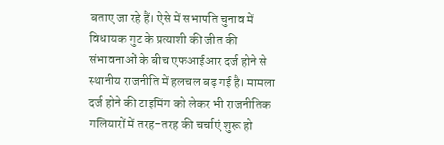बताए जा रहे हैं। ऐसे में सभापति चुनाव में विधायक गुट के प्रत्याशी की जीत की संभावनाओं के बीच एफआईआर दर्ज होने से स्थानीय राजनीति में हलचल बढ़ गई है। मामला दर्ज होने की टाइमिंग को लेकर भी राजनीतिक गलियारों में तरह-तरह की चर्चाएं शुरू हो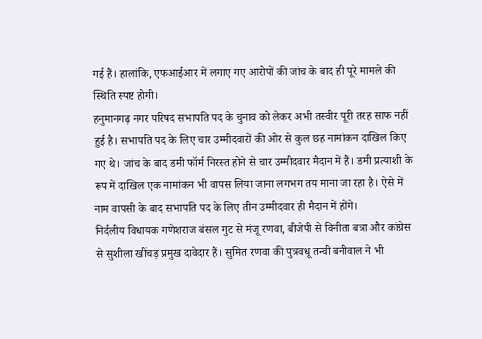गई हैं। हालांकि, एफआईआर में लगाए गए आरोपों की जांच के बाद ही पूरे मामले की स्थिति स्पष्ट होगी।
हनुमानगढ़ नगर परिषद सभापति पद के चुनाव को लेकर अभी तस्वीर पूरी तरह साफ नहीं हुई है। सभापति पद के लिए चार उम्मीदवारों की ओर से कुल छह नामांकन दाखिल किए गए थे। जांच के बाद डमी फॉर्म निरस्त होने से चार उम्मीदवार मैदान में हैं। डमी प्रत्याशी के रूप में दाखिल एक नामांकन भी वापस लिया जाना लगभग तय माना जा रहा है। ऐसे में नाम वापसी के बाद सभापति पद के लिए तीन उम्मीदवार ही मैदान में होंगे।
निर्दलीय विधायक गणेशराज बंसल गुट से मंजू रणवा, बीजेपी से विनीता बत्रा और कांग्रेस से सुशीला खींचड़ प्रमुख दावेदार हैं। सुमित रणवा की पुत्रवधू तन्वी बनीवाल ने भी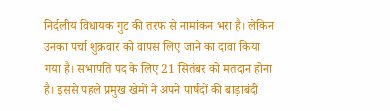निर्दलीय विधायक गुट की तरफ से नामांकन भरा है। लेकिन उनका पर्चा शुक्रवार को वापस लिए जाने का दावा किया गया है। सभापति पद के लिए 21 सितंबर को मतदान होना है। इससे पहले प्रमुख खेमों ने अपने पार्षदों की बाड़ाबंदी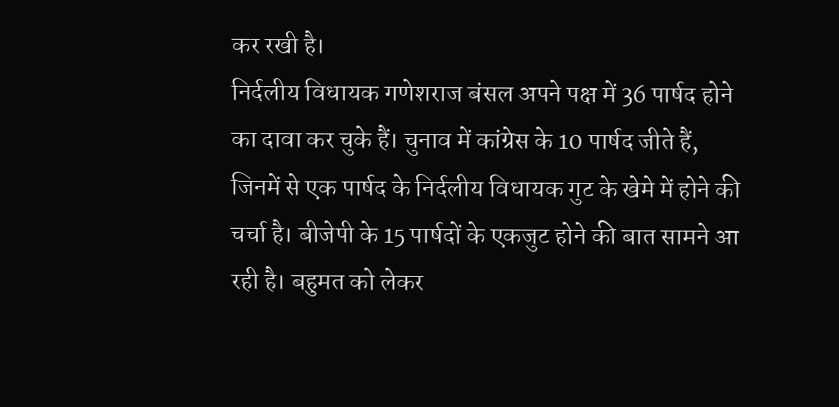कर रखी है।
निर्दलीय विधायक गणेशराज बंसल अपने पक्ष में 36 पार्षद होने का दावा कर चुके हैं। चुनाव में कांग्रेस के 10 पार्षद जीते हैं, जिनमें से एक पार्षद के निर्दलीय विधायक गुट के खेमे में होने की चर्चा है। बीजेपी के 15 पार्षदों के एकजुट होने की बात सामने आ रही है। बहुमत को लेकर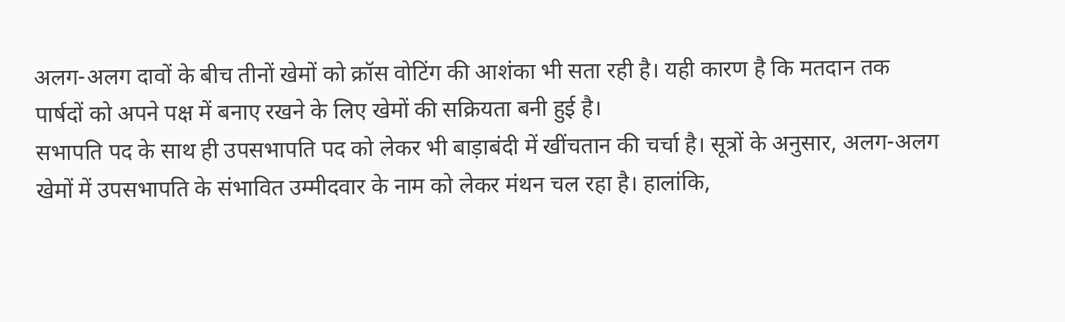अलग-अलग दावों के बीच तीनों खेमों को क्रॉस वोटिंग की आशंका भी सता रही है। यही कारण है कि मतदान तक पार्षदों को अपने पक्ष में बनाए रखने के लिए खेमों की सक्रियता बनी हुई है।
सभापति पद के साथ ही उपसभापति पद को लेकर भी बाड़ाबंदी में खींचतान की चर्चा है। सूत्रों के अनुसार, अलग-अलग खेमों में उपसभापति के संभावित उम्मीदवार के नाम को लेकर मंथन चल रहा है। हालांकि,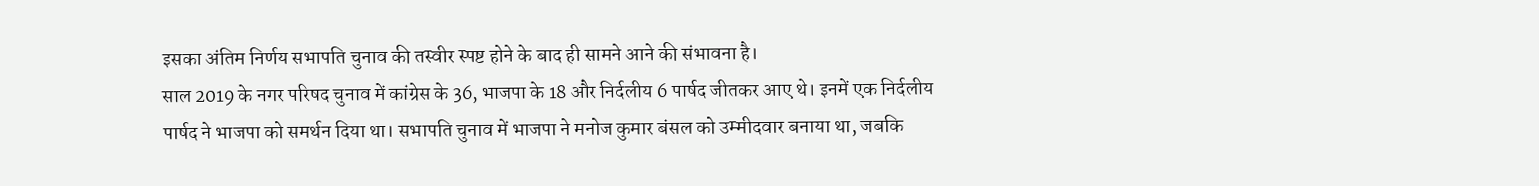इसका अंतिम निर्णय सभापति चुनाव की तस्वीर स्पष्ट होने के बाद ही सामने आने की संभावना है।
साल 2019 के नगर परिषद चुनाव में कांग्रेस के 36, भाजपा के 18 और निर्दलीय 6 पार्षद जीतकर आए थे। इनमें एक निर्दलीय पार्षद ने भाजपा को समर्थन दिया था। सभापति चुनाव में भाजपा ने मनोज कुमार बंसल को उम्मीदवार बनाया था, जबकि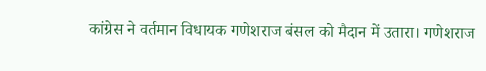कांग्रेस ने वर्तमान विधायक गणेशराज बंसल को मैदान में उतारा। गणेशराज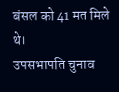बंसल को 41 मत मिले थे।
उपसभापति चुनाव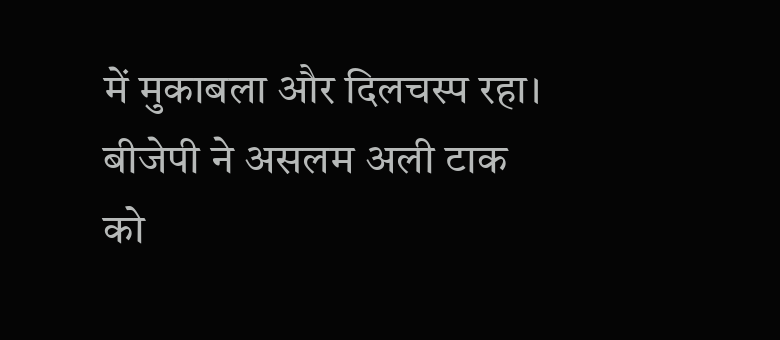में मुकाबला और दिलचस्प रहा। बीजेपी ने असलम अली टाक को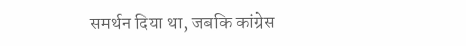समर्थन दिया था, जबकि कांग्रेस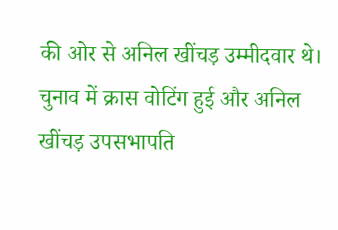की ओर से अनिल खींचड़ उम्मीदवार थे। चुनाव में क्रास वोटिंग हुई और अनिल खींचड़ उपसभापति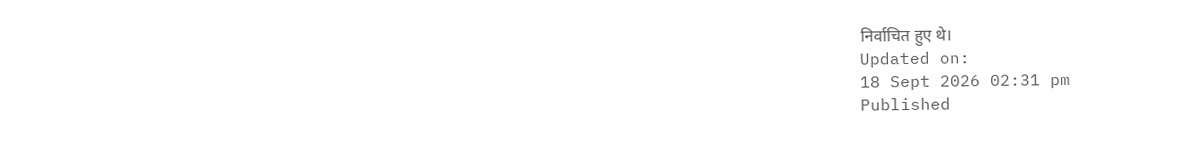निर्वाचित हुए थे।
Updated on:
18 Sept 2026 02:31 pm
Published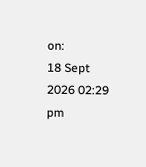on:
18 Sept 2026 02:29 pm